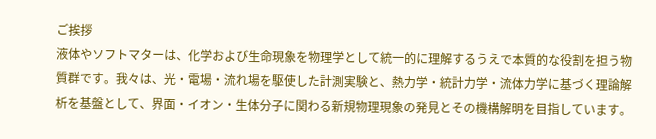ご挨拶
液体やソフトマターは、化学および生命現象を物理学として統一的に理解するうえで本質的な役割を担う物質群です。我々は、光・電場・流れ場を駆使した計測実験と、熱力学・統計力学・流体力学に基づく理論解析を基盤として、界面・イオン・生体分子に関わる新規物理現象の発見とその機構解明を目指しています。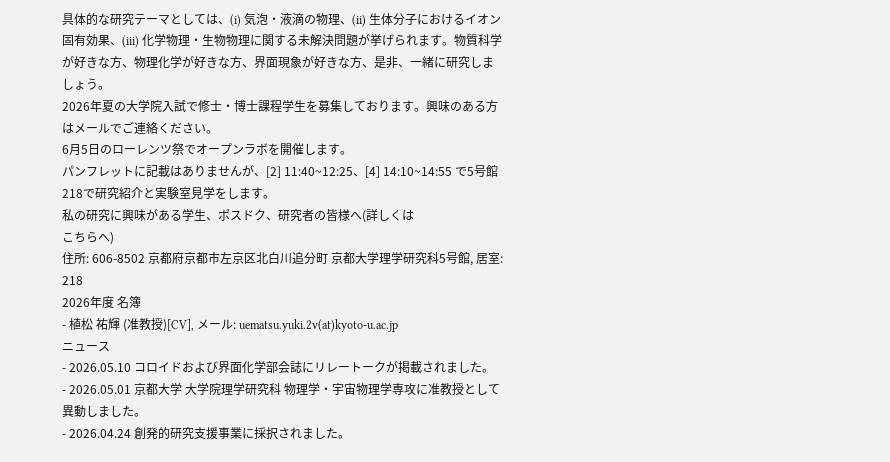具体的な研究テーマとしては、(i) 気泡・液滴の物理、(ii) 生体分子におけるイオン固有効果、(iii) 化学物理・生物物理に関する未解決問題が挙げられます。物質科学が好きな方、物理化学が好きな方、界面現象が好きな方、是非、一緒に研究しましょう。
2026年夏の大学院入試で修士・博士課程学生を募集しております。興味のある方はメールでご連絡ください。
6月5日のローレンツ祭でオープンラボを開催します。
パンフレットに記載はありませんが、[2] 11:40~12:25、[4] 14:10~14:55 で5号館218で研究紹介と実験室見学をします。
私の研究に興味がある学生、ポスドク、研究者の皆様へ(詳しくは
こちらへ)
住所: 606-8502 京都府京都市左京区北白川追分町 京都大学理学研究科5号館, 居室: 218
2026年度 名簿
- 植松 祐輝 (准教授)[CV], メール: uematsu.yuki.2v(at)kyoto-u.ac.jp
ニュース
- 2026.05.10 コロイドおよび界面化学部会誌にリレートークが掲載されました。
- 2026.05.01 京都大学 大学院理学研究科 物理学・宇宙物理学専攻に准教授として異動しました。
- 2026.04.24 創発的研究支援事業に採択されました。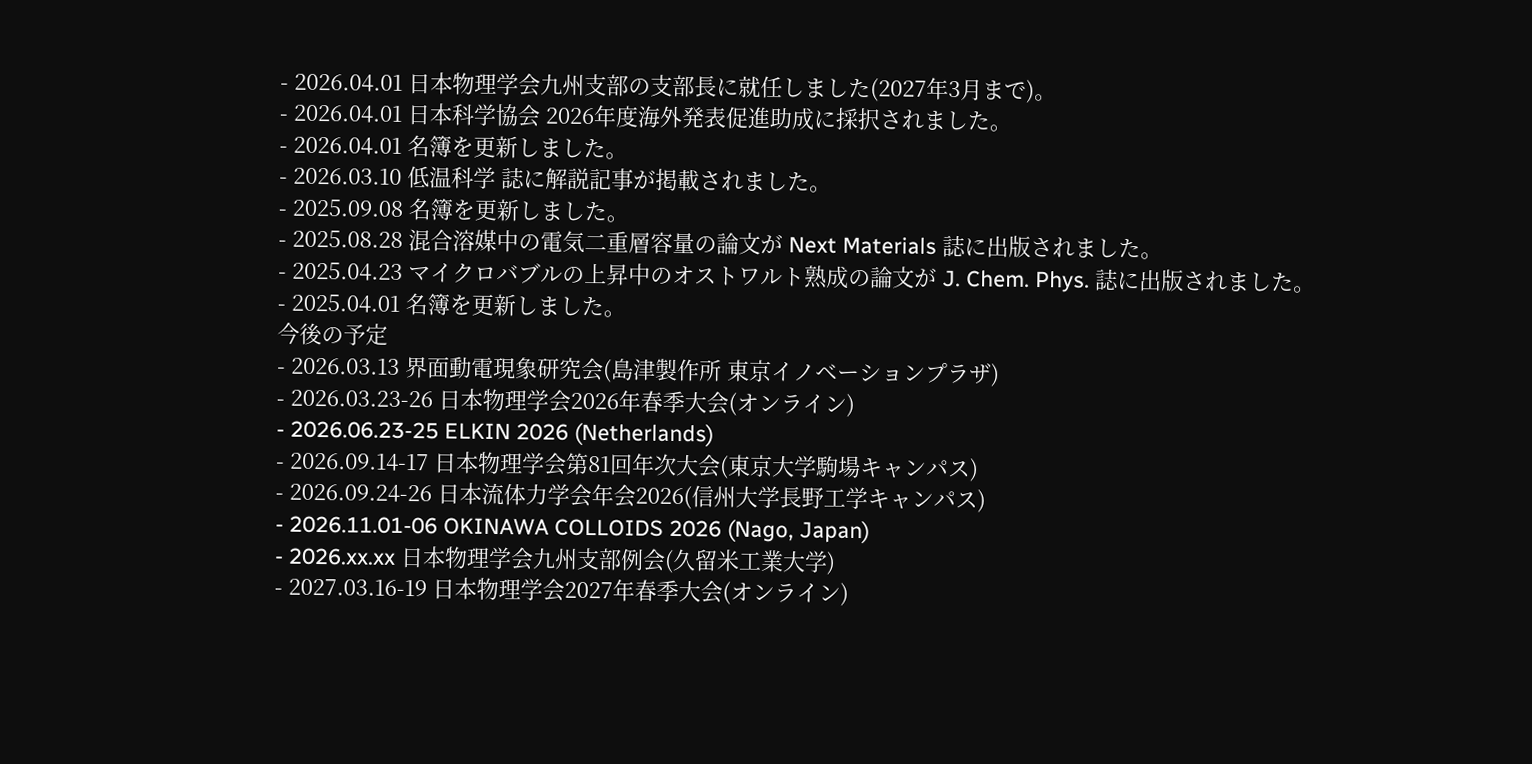- 2026.04.01 日本物理学会九州支部の支部長に就任しました(2027年3月まで)。
- 2026.04.01 日本科学協会 2026年度海外発表促進助成に採択されました。
- 2026.04.01 名簿を更新しました。
- 2026.03.10 低温科学 誌に解説記事が掲載されました。
- 2025.09.08 名簿を更新しました。
- 2025.08.28 混合溶媒中の電気二重層容量の論文が Next Materials 誌に出版されました。
- 2025.04.23 マイクロバブルの上昇中のオストワルト熟成の論文が J. Chem. Phys. 誌に出版されました。
- 2025.04.01 名簿を更新しました。
今後の予定
- 2026.03.13 界面動電現象研究会(島津製作所 東京イノベーションプラザ)
- 2026.03.23-26 日本物理学会2026年春季大会(オンライン)
- 2026.06.23-25 ELKIN 2026 (Netherlands)
- 2026.09.14-17 日本物理学会第81回年次大会(東京大学駒場キャンパス)
- 2026.09.24-26 日本流体力学会年会2026(信州大学長野工学キャンパス)
- 2026.11.01-06 OKINAWA COLLOIDS 2026 (Nago, Japan)
- 2026.xx.xx 日本物理学会九州支部例会(久留米工業大学)
- 2027.03.16-19 日本物理学会2027年春季大会(オンライン)